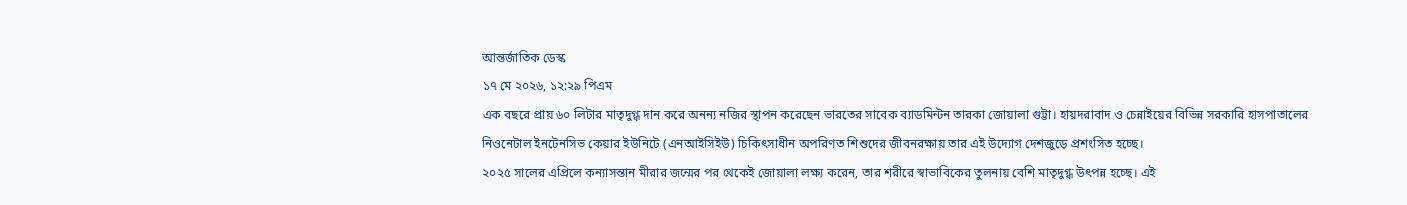আন্তর্জাতিক ডেস্ক
১৭ মে ২০২৬, ১২:২৯ পিএম
এক বছরে প্রায় ৬০ লিটার মাতৃদুগ্ধ দান করে অনন্য নজির স্থাপন করেছেন ভারতের সাবেক ব্যাডমিন্টন তারকা জোয়ালা গুট্টা। হায়দরাবাদ ও চেন্নাইয়ের বিভিন্ন সরকারি হাসপাতালের নিওনেটাল ইনটেনসিভ কেয়ার ইউনিটে (এনআইসিইউ) চিকিৎসাধীন অপরিণত শিশুদের জীবনরক্ষায় তার এই উদ্যোগ দেশজুড়ে প্রশংসিত হচ্ছে।
২০২৫ সালের এপ্রিলে কন্যাসন্তান মীরার জন্মের পর থেকেই জোয়ালা লক্ষ্য করেন, তার শরীরে স্বাভাবিকের তুলনায় বেশি মাতৃদুগ্ধ উৎপন্ন হচ্ছে। এই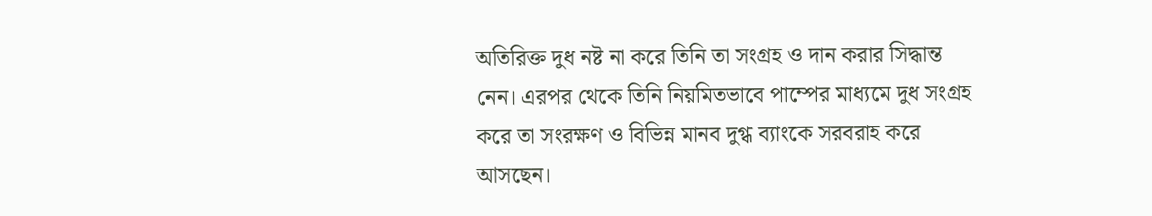অতিরিক্ত দুধ নষ্ট না করে তিনি তা সংগ্রহ ও দান করার সিদ্ধান্ত নেন। এরপর থেকে তিনি নিয়মিতভাবে পাম্পের মাধ্যমে দুধ সংগ্রহ করে তা সংরক্ষণ ও বিভিন্ন মানব দুগ্ধ ব্যাংকে সরবরাহ করে আসছেন।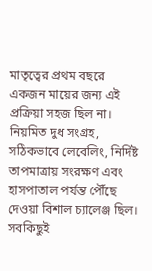মাতৃত্বের প্রথম বছরে একজন মায়ের জন্য এই প্রক্রিয়া সহজ ছিল না। নিয়মিত দুধ সংগ্রহ, সঠিকভাবে লেবেলিং, নির্দিষ্ট তাপমাত্রায় সংরক্ষণ এবং হাসপাতাল পর্যন্ত পৌঁছে দেওয়া বিশাল চ্যালেঞ্জ ছিল। সবকিছুই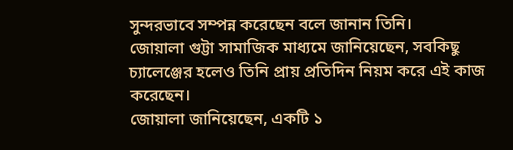সুন্দরভাবে সম্পন্ন করেছেন বলে জানান তিনি।
জোয়ালা গুট্টা সামাজিক মাধ্যমে জানিয়েছেন, সবকিছু চ্যালেঞ্জের হলেও তিনি প্রায় প্রতিদিন নিয়ম করে এই কাজ করেছেন।
জোয়ালা জানিয়েছেন, একটি ১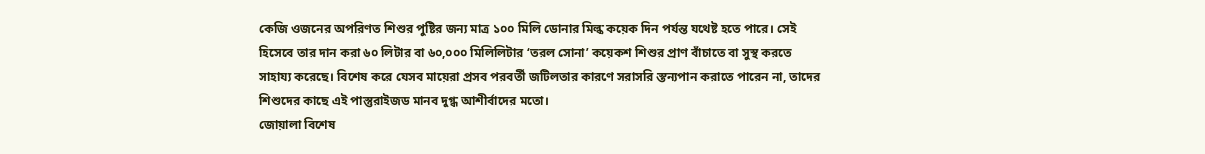কেজি ওজনের অপরিণত শিশুর পুষ্টির জন্য মাত্র ১০০ মিলি ডোনার মিল্ক কয়েক দিন পর্যন্ত যথেষ্ট হতে পারে। সেই হিসেবে তার দান করা ৬০ লিটার বা ৬০,০০০ মিলিলিটার ‘তরল সোনা’ কয়েকশ শিশুর প্রাণ বাঁচাতে বা সুস্থ করতে সাহায্য করেছে। বিশেষ করে যেসব মায়েরা প্রসব পরবর্তী জটিলতার কারণে সরাসরি স্তন্যপান করাতে পারেন না, তাদের শিশুদের কাছে এই পাস্তুরাইজড মানব দুগ্ধ আশীর্বাদের মতো।
জোয়ালা বিশেষ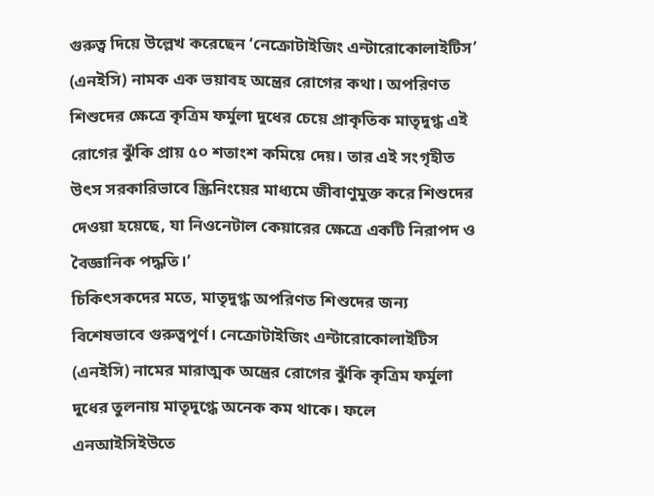গুরুত্ব দিয়ে উল্লেখ করেছেন ‘নেক্রোটাইজিং এন্টারোকোলাইটিস’ (এনইসি) নামক এক ভয়াবহ অন্ত্রের রোগের কথা। অপরিণত শিশুদের ক্ষেত্রে কৃত্রিম ফর্মুলা দুধের চেয়ে প্রাকৃতিক মাতৃদুগ্ধ এই রোগের ঝুঁকি প্রায় ৫০ শতাংশ কমিয়ে দেয়। তার এই সংগৃহীত উৎস সরকারিভাবে স্ক্রিনিংয়ের মাধ্যমে জীবাণুমুক্ত করে শিশুদের দেওয়া হয়েছে, যা নিওনেটাল কেয়ারের ক্ষেত্রে একটি নিরাপদ ও বৈজ্ঞানিক পদ্ধতি।’
চিকিৎসকদের মতে, মাতৃদুগ্ধ অপরিণত শিশুদের জন্য বিশেষভাবে গুরুত্বপূর্ণ। নেক্রোটাইজিং এন্টারোকোলাইটিস (এনইসি) নামের মারাত্মক অন্ত্রের রোগের ঝুঁকি কৃত্রিম ফর্মুলা দুধের তুলনায় মাতৃদুগ্ধে অনেক কম থাকে। ফলে এনআইসিইউতে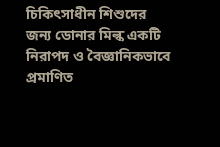চিকিৎসাধীন শিশুদের জন্য ডোনার মিল্ক একটি নিরাপদ ও বৈজ্ঞানিকভাবে প্রমাণিত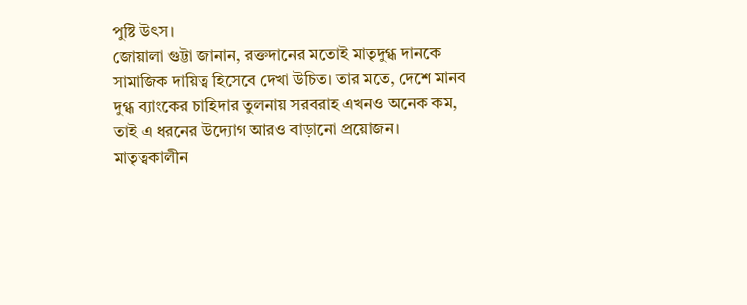পুষ্টি উৎস।
জোয়ালা গুট্টা জানান, রক্তদানের মতোই মাতৃদুগ্ধ দানকে সামাজিক দায়িত্ব হিসেবে দেখা উচিত। তার মতে, দেশে মানব দুগ্ধ ব্যাংকের চাহিদার তুলনায় সরবরাহ এখনও অনেক কম, তাই এ ধরনের উদ্যোগ আরও বাড়ানো প্রয়োজন।
মাতৃত্বকালীন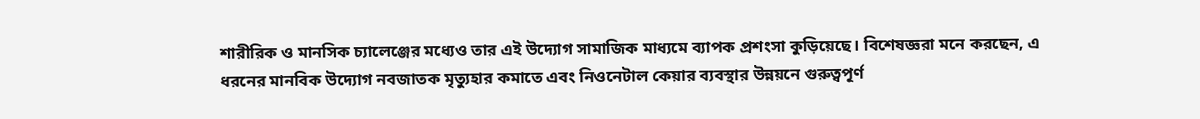শারীরিক ও মানসিক চ্যালেঞ্জের মধ্যেও তার এই উদ্যোগ সামাজিক মাধ্যমে ব্যাপক প্রশংসা কুড়িয়েছে। বিশেষজ্ঞরা মনে করছেন, এ ধরনের মানবিক উদ্যোগ নবজাতক মৃত্যুহার কমাতে এবং নিওনেটাল কেয়ার ব্যবস্থার উন্নয়নে গুরুত্বপূর্ণ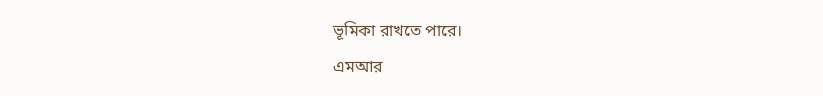ভূমিকা রাখতে পারে।
এমআর